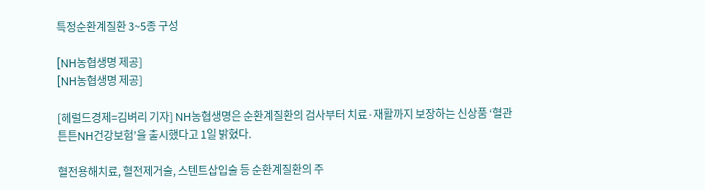특정순환계질환 3~5종 구성

[NH농협생명 제공]
[NH농협생명 제공]

[헤럴드경제=김벼리 기자] NH농협생명은 순환계질환의 검사부터 치료·재활까지 보장하는 신상품 ‘혈관튼튼NH건강보험’을 출시했다고 1일 밝혔다.

혈전용해치료, 혈전제거술, 스텐트삽입술 등 순환계질환의 주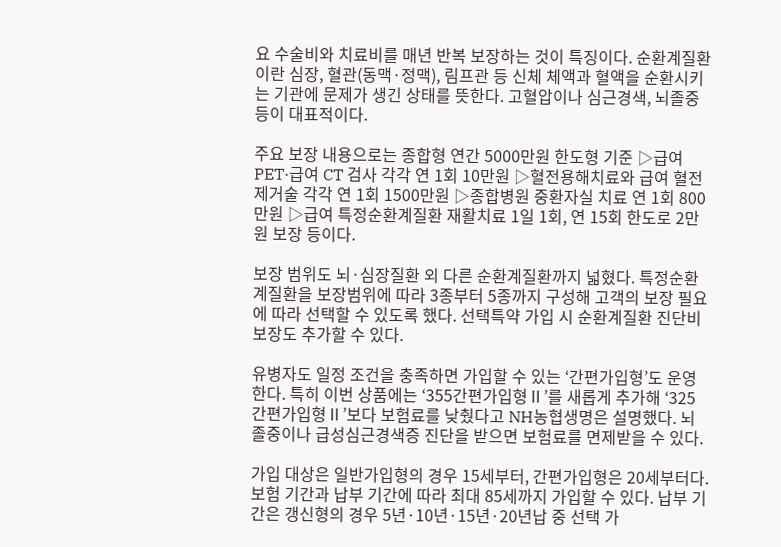요 수술비와 치료비를 매년 반복 보장하는 것이 특징이다. 순환계질환이란 심장, 혈관(동맥·정맥), 림프관 등 신체 체액과 혈액을 순환시키는 기관에 문제가 생긴 상태를 뜻한다. 고혈압이나 심근경색, 뇌졸중 등이 대표적이다.

주요 보장 내용으로는 종합형 연간 5000만원 한도형 기준 ▷급여PET·급여 CT 검사 각각 연 1회 10만원 ▷혈전용해치료와 급여 혈전제거술 각각 연 1회 1500만원 ▷종합병원 중환자실 치료 연 1회 800만원 ▷급여 특정순환계질환 재활치료 1일 1회, 연 15회 한도로 2만원 보장 등이다.

보장 범위도 뇌·심장질환 외 다른 순환계질환까지 넓혔다. 특정순환계질환을 보장범위에 따라 3종부터 5종까지 구성해 고객의 보장 필요에 따라 선택할 수 있도록 했다. 선택특약 가입 시 순환계질환 진단비 보장도 추가할 수 있다.

유병자도 일정 조건을 충족하면 가입할 수 있는 ‘간편가입형’도 운영한다. 특히 이번 상품에는 ‘355간편가입형Ⅱ’를 새롭게 추가해 ‘325간편가입형Ⅱ’보다 보험료를 낮췄다고 NH농협생명은 설명했다. 뇌졸중이나 급성심근경색증 진단을 받으면 보험료를 면제받을 수 있다.

가입 대상은 일반가입형의 경우 15세부터, 간편가입형은 20세부터다. 보험 기간과 납부 기간에 따라 최대 85세까지 가입할 수 있다. 납부 기간은 갱신형의 경우 5년·10년·15년·20년납 중 선택 가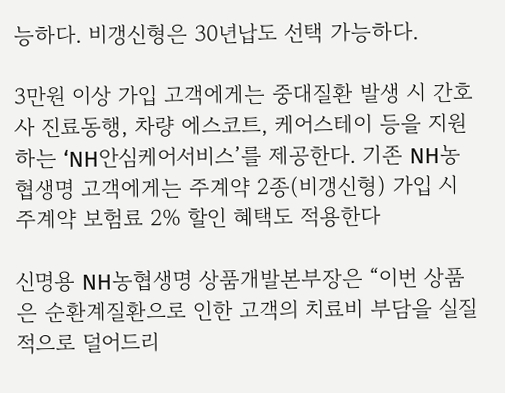능하다. 비갱신형은 30년납도 선택 가능하다.

3만원 이상 가입 고객에게는 중대질환 발생 시 간호사 진료동행, 차량 에스코트, 케어스테이 등을 지원하는 ‘NH안심케어서비스’를 제공한다. 기존 NH농협생명 고객에게는 주계약 2종(비갱신형) 가입 시 주계약 보험료 2% 할인 혜택도 적용한다

신명용 NH농협생명 상품개발본부장은 “이번 상품은 순환계질환으로 인한 고객의 치료비 부담을 실질적으로 덜어드리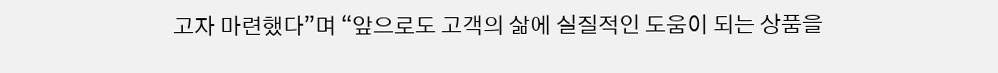고자 마련했다”며 “앞으로도 고객의 삶에 실질적인 도움이 되는 상품을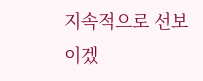지속적으로 선보이겠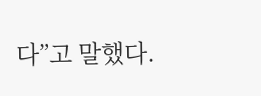다”고 말했다.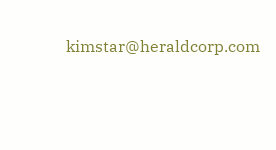kimstar@heraldcorp.com